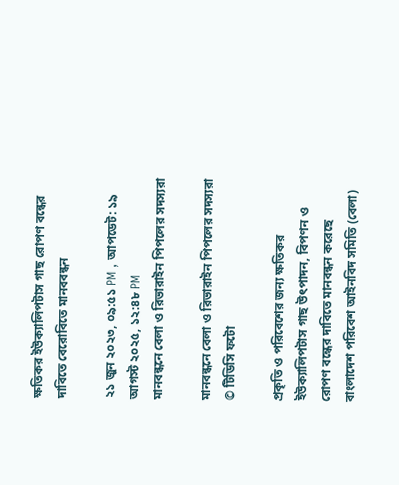ক্ষতিকর ইউক্যালিপটাস গাছ রোপণ বন্ধের দাবিতে বেরোবিতে মানববন্ধন

২১ জুন ২০২৩, ০৯:৫১ PM , আপডেট: ১৯ আগস্ট ২০২৫, ১২:৪৮ PM
মানবন্ধনে বেলা ও রিভারাইন পিপলের সদস্যরা

মানবন্ধনে বেলা ও রিভারাইন পিপলের সদস্যরা © টিডিসি ফটো

প্রকৃতি ও পরিবেশের জন্য ক্ষতিকর ইউক্যালিপটাস গাছ উৎপাদন, বিপণন ও রোপণ বন্ধের দাবিতে মানবন্ধন করেছে বাংলাদেশ পরিবেশ আইনবিদ সমিতি (বেলা)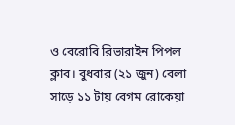ও বেরোবি রিভারাইন পিপল ক্লাব। বুধবার (২১ জুন) বেলা সাড়ে ১১ টায় বেগম রোকেয়া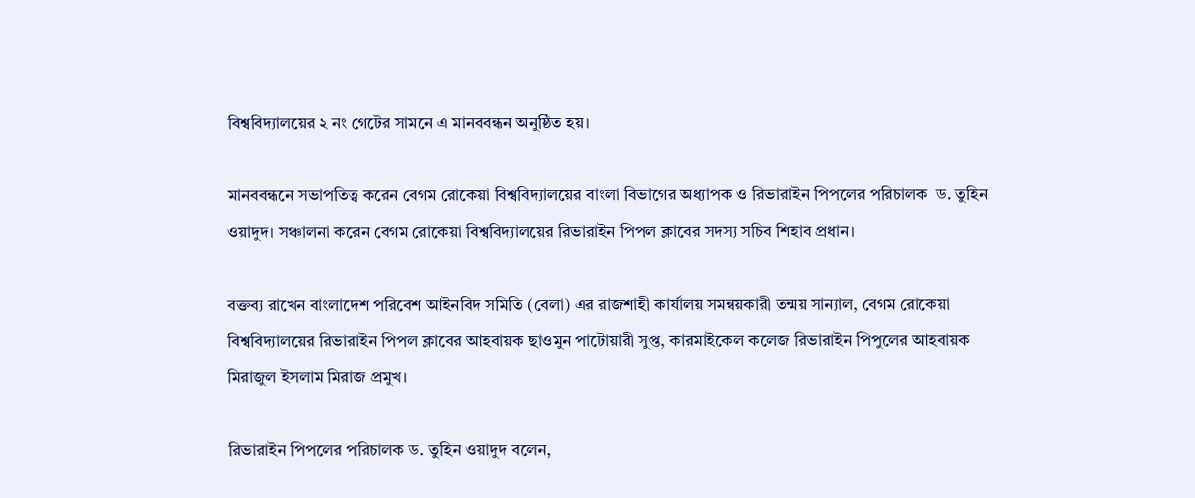বিশ্ববিদ্যালয়ের ২ নং গেটের সামনে এ মানববন্ধন অনুষ্ঠিত হয়।

মানববন্ধনে সভাপতিত্ব করেন বেগম রোকেয়া বিশ্ববিদ্যালয়ের বাংলা বিভাগের অধ্যাপক ও রিভারাইন পিপলের পরিচালক  ড. তুহিন ওয়াদুদ। সঞ্চালনা করেন বেগম রোকেয়া বিশ্ববিদ্যালয়ের রিভারাইন পিপল ক্লাবের সদস্য সচিব শিহাব প্রধান।

বক্তব্য রাখেন বাংলাদেশ পরিবেশ আইনবিদ সমিতি (বেলা) এর রাজশাহী কার্যালয় সমন্বয়কারী তন্ময় সান্যাল, বেগম রোকেয়া বিশ্ববিদ্যালয়ের রিভারাইন পিপল ক্লাবের আহবায়ক ছাওমুন পাটোয়ারী সুপ্ত, কারমাইকেল কলেজ রিভারাইন পিপুলের আহবায়ক মিরাজুল ইসলাম মিরাজ প্রমুখ।

রিভারাইন পিপলের পরিচালক ড. তুহিন ওয়াদুদ বলেন,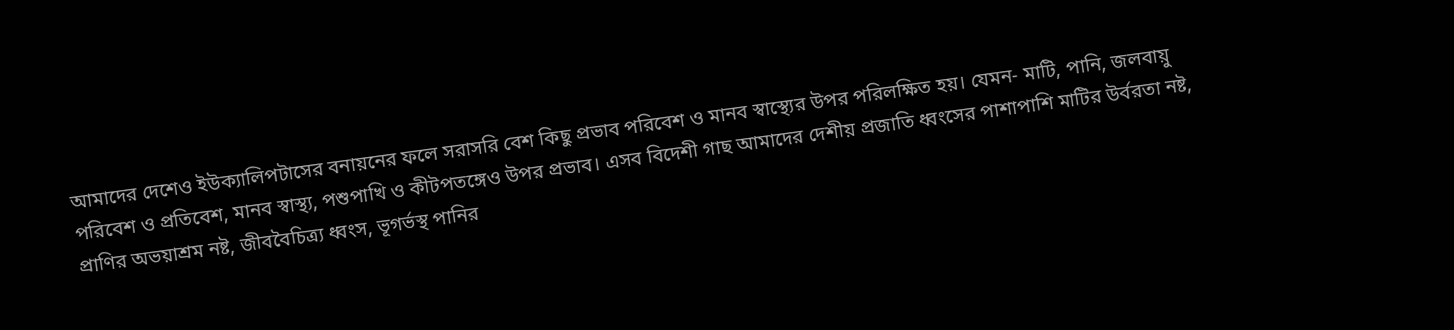আমাদের দেশেও ইউক্যালিপটাসের বনায়নের ফলে সরাসরি বেশ কিছু প্রভাব পরিবেশ ও মানব স্বাস্থ্যের উপর পরিলক্ষিত হয়। যেমন- মাটি, পানি, জলবায়ু পরিবেশ ও প্রতিবেশ, মানব স্বাস্থ্য, পশুপাখি ও কীটপতঙ্গেও উপর প্রভাব। এসব বিদেশী গাছ আমাদের দেশীয় প্রজাতি ধ্বংসের পাশাপাশি মাটির উর্বরতা নষ্ট, প্রাণির অভয়াশ্রম নষ্ট, জীববৈচিত্র্য ধ্বংস, ভূগর্ভস্থ পানির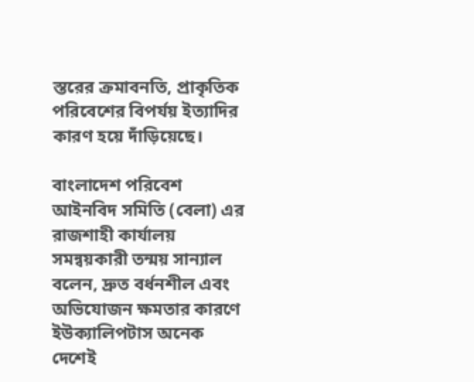স্তরের ক্রমাবনতি, প্রাকৃতিক পরিবেশের বিপর্যয় ইত্যাদির কারণ হয়ে দাঁড়িয়েছে।

বাংলাদেশ পরিবেশ আইনবিদ সমিতি (বেলা) এর রাজশাহী কার্যালয় সমন্বয়কারী তন্ময় সান্যাল বলেন, দ্রুত বর্ধনশীল এবং অভিযোজন ক্ষমতার কারণে ইউক্যালিপটাস অনেক দেশেই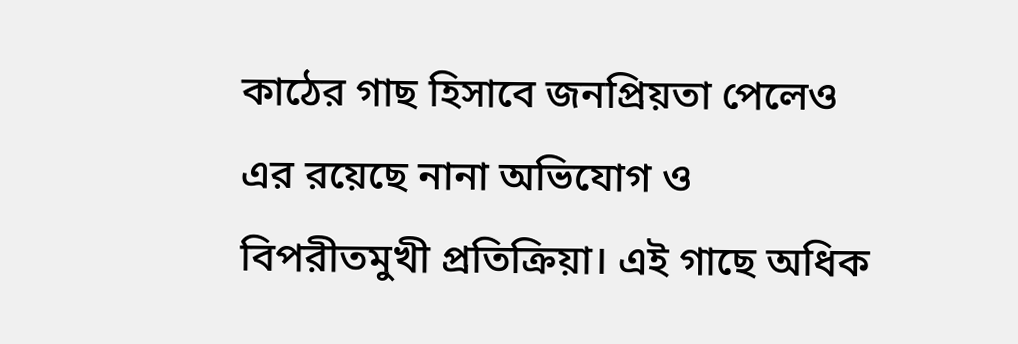কাঠের গাছ হিসাবে জনপ্রিয়তা পেলেও এর রয়েছে নানা অভিযোগ ও বিপরীতমুখী প্রতিক্রিয়া। এই গাছে অধিক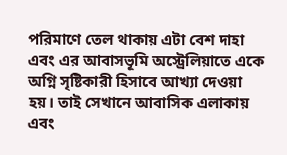পরিমাণে তেল থাকায় এটা বেশ দাহা এবং এর আবাসভূমি অস্ট্রেলিয়াতে একে অগ্নি সৃষ্টিকারী হিসাবে আখ্যা দেওয়া হয়। তাই সেখানে আবাসিক এলাকায় এবং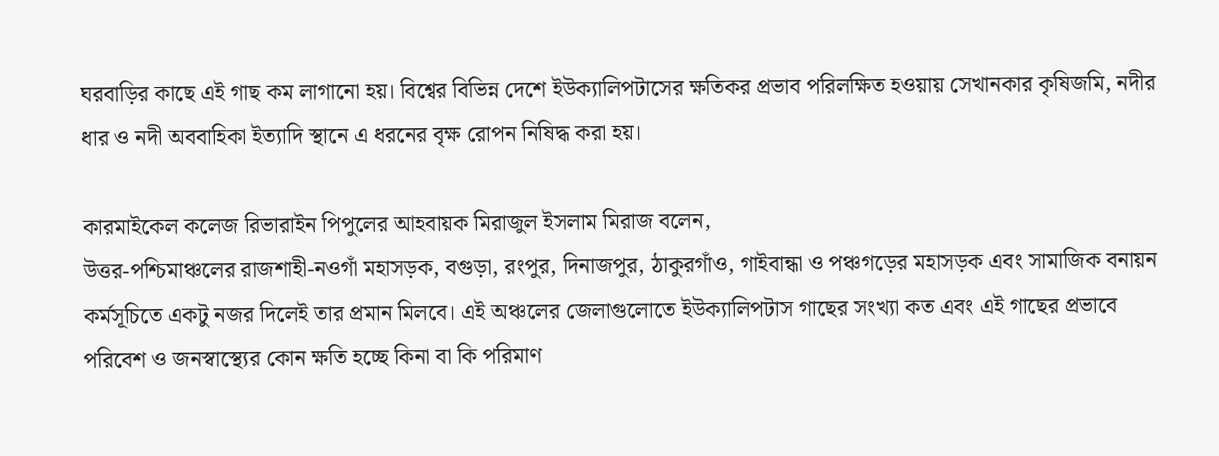ঘরবাড়ির কাছে এই গাছ কম লাগানো হয়। বিশ্বের বিভিন্ন দেশে ইউক্যালিপটাসের ক্ষতিকর প্রভাব পরিলক্ষিত হওয়ায় সেখানকার কৃষিজমি, নদীর ধার ও নদী অববাহিকা ইত্যাদি স্থানে এ ধরনের বৃক্ষ রোপন নিষিদ্ধ করা হয়।

কারমাইকেল কলেজ রিভারাইন পিপুলের আহবায়ক মিরাজুল ইসলাম মিরাজ বলেন,
উত্তর-পশ্চিমাঞ্চলের রাজশাহী-নওগাঁ মহাসড়ক, বগুড়া, রংপুর, দিনাজপুর, ঠাকুরগাঁও, গাইবান্ধা ও পঞ্চগড়ের মহাসড়ক এবং সামাজিক বনায়ন কর্মসূচিতে একটু নজর দিলেই তার প্রমান মিলবে। এই অঞ্চলের জেলাগুলোতে ইউক্যালিপটাস গাছের সংখ্যা কত এবং এই গাছের প্রভাবে পরিবেশ ও জনস্বাস্থ্যের কোন ক্ষতি হচ্ছে কিনা বা কি পরিমাণ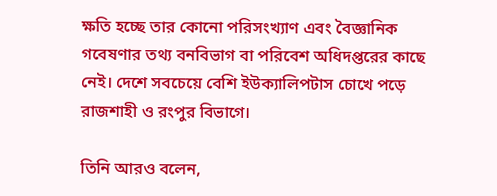ক্ষতি হচ্ছে তার কোনো পরিসংখ্যাণ এবং বৈজ্ঞানিক গবেষণার তথ্য বনবিভাগ বা পরিবেশ অধিদপ্তরের কাছে নেই। দেশে সবচেয়ে বেশি ইউক্যালিপটাস চোখে পড়ে রাজশাহী ও রংপুর বিভাগে।

তিনি আরও বলেন,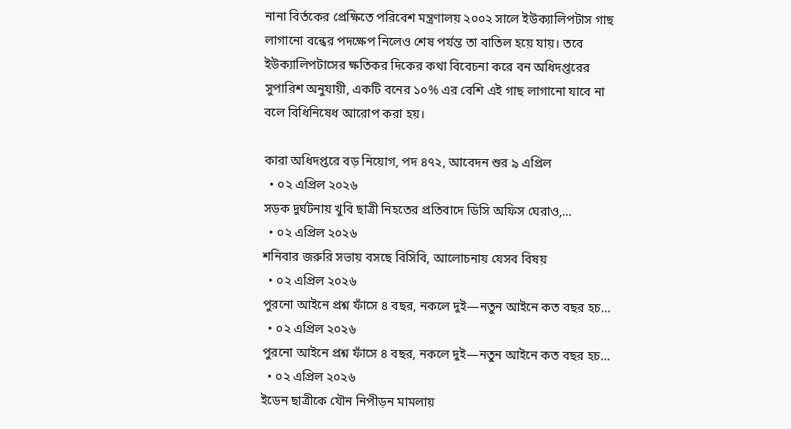নানা বির্তকের প্রেক্ষিতে পরিবেশ মন্ত্রণালয় ২০০২ সালে ইউক্যালিপটাস গাছ লাগানো বন্ধের পদক্ষেপ নিলেও শেষ পর্যন্ত তা বাতিল হয়ে যায়। তবে ইউক্যালিপটাসের ক্ষতিকর দিকের কথা বিবেচনা করে বন অধিদপ্তরের সুপারিশ অনুযায়ী, একটি বনের ১০% এর বেশি এই গাছ লাগানো যাবে না বলে বিধিনিষেধ আরোপ করা হয়।

কারা অধিদপ্তরে বড় নিয়োগ, পদ ৪৭২, আবেদন শুর ৯ এপ্রিল
  • ০২ এপ্রিল ২০২৬
সড়ক দুর্ঘটনায় খুবি ছাত্রী নিহতের প্রতিবাদে ডিসি অফিস ঘেরাও,…
  • ০২ এপ্রিল ২০২৬
শনিবার জরুরি সভায় বসছে বিসিবি, আলোচনায় যেসব বিষয়
  • ০২ এপ্রিল ২০২৬
পুরনো আইনে প্রশ্ন ফাঁসে ৪ বছর, নকলে দুই—নতুন আইনে কত বছর হচ…
  • ০২ এপ্রিল ২০২৬
পুরনো আইনে প্রশ্ন ফাঁসে ৪ বছর, নকলে দুই—নতুন আইনে কত বছর হচ…
  • ০২ এপ্রিল ২০২৬
ইডেন ছাত্রীকে যৌন নিপীড়ন মামলায়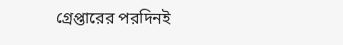গ্রেপ্তারের পরদিনই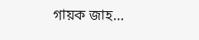গায়ক জাহ…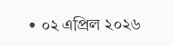• ০২ এপ্রিল ২০২৬